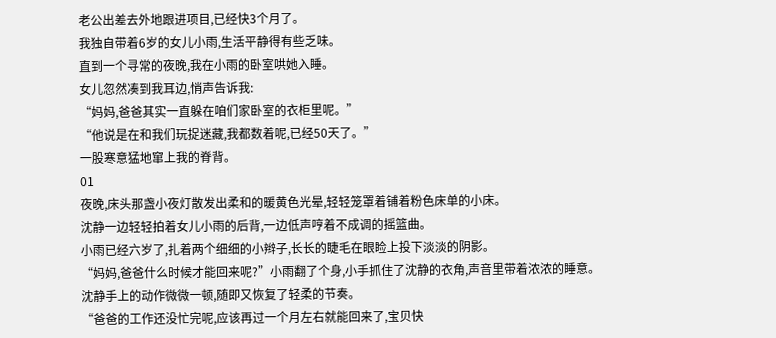老公出差去外地跟进项目,已经快3个月了。
我独自带着6岁的女儿小雨,生活平静得有些乏味。
直到一个寻常的夜晚,我在小雨的卧室哄她入睡。
女儿忽然凑到我耳边,悄声告诉我:
“妈妈,爸爸其实一直躲在咱们家卧室的衣柜里呢。”
“他说是在和我们玩捉迷藏,我都数着呢,已经50天了。”
一股寒意猛地窜上我的脊背。
01
夜晚,床头那盏小夜灯散发出柔和的暖黄色光晕,轻轻笼罩着铺着粉色床单的小床。
沈静一边轻轻拍着女儿小雨的后背,一边低声哼着不成调的摇篮曲。
小雨已经六岁了,扎着两个细细的小辫子,长长的睫毛在眼睑上投下淡淡的阴影。
“妈妈,爸爸什么时候才能回来呢?”小雨翻了个身,小手抓住了沈静的衣角,声音里带着浓浓的睡意。
沈静手上的动作微微一顿,随即又恢复了轻柔的节奏。
“爸爸的工作还没忙完呢,应该再过一个月左右就能回来了,宝贝快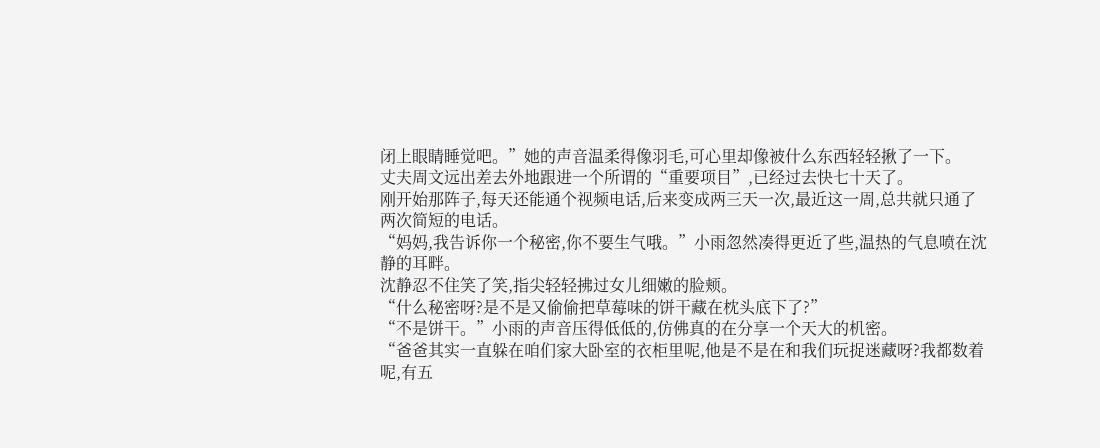闭上眼睛睡觉吧。”她的声音温柔得像羽毛,可心里却像被什么东西轻轻揪了一下。
丈夫周文远出差去外地跟进一个所谓的“重要项目”,已经过去快七十天了。
刚开始那阵子,每天还能通个视频电话,后来变成两三天一次,最近这一周,总共就只通了两次简短的电话。
“妈妈,我告诉你一个秘密,你不要生气哦。”小雨忽然凑得更近了些,温热的气息喷在沈静的耳畔。
沈静忍不住笑了笑,指尖轻轻拂过女儿细嫩的脸颊。
“什么秘密呀?是不是又偷偷把草莓味的饼干藏在枕头底下了?”
“不是饼干。”小雨的声音压得低低的,仿佛真的在分享一个天大的机密。
“爸爸其实一直躲在咱们家大卧室的衣柜里呢,他是不是在和我们玩捉迷藏呀?我都数着呢,有五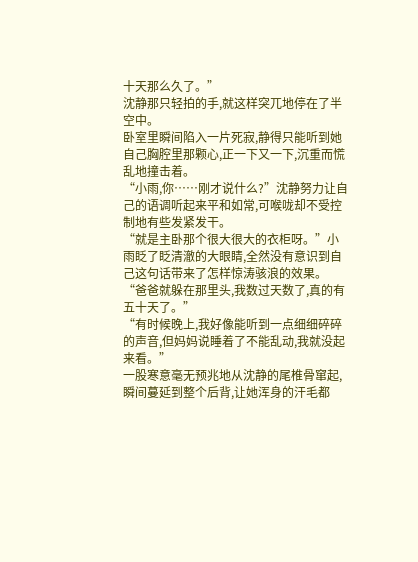十天那么久了。”
沈静那只轻拍的手,就这样突兀地停在了半空中。
卧室里瞬间陷入一片死寂,静得只能听到她自己胸腔里那颗心,正一下又一下,沉重而慌乱地撞击着。
“小雨,你……刚才说什么?”沈静努力让自己的语调听起来平和如常,可喉咙却不受控制地有些发紧发干。
“就是主卧那个很大很大的衣柜呀。”小雨眨了眨清澈的大眼睛,全然没有意识到自己这句话带来了怎样惊涛骇浪的效果。
“爸爸就躲在那里头,我数过天数了,真的有五十天了。”
“有时候晚上,我好像能听到一点细细碎碎的声音,但妈妈说睡着了不能乱动,我就没起来看。”
一股寒意毫无预兆地从沈静的尾椎骨窜起,瞬间蔓延到整个后背,让她浑身的汗毛都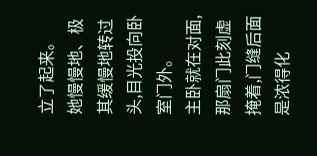立了起来。
她慢慢地、极其缓慢地转过头,目光投向卧室门外。
主卧就在对面,那扇门此刻虚掩着,门缝后面是浓得化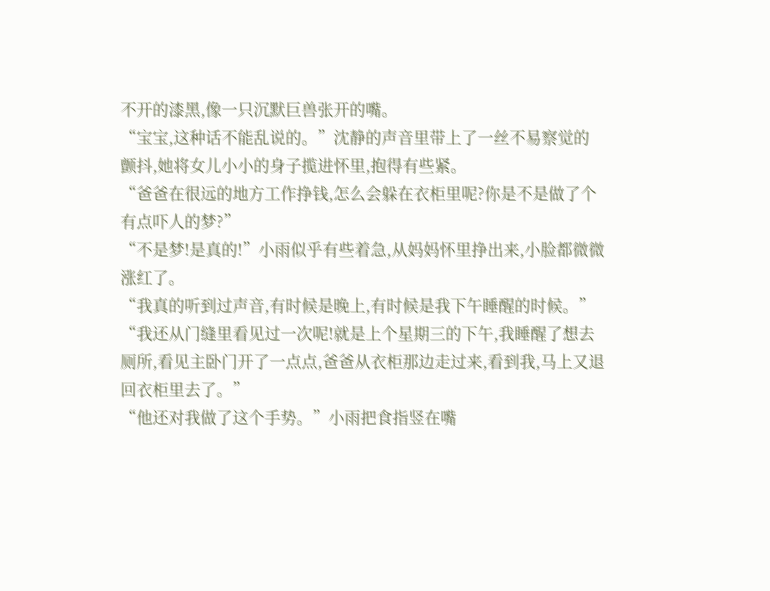不开的漆黑,像一只沉默巨兽张开的嘴。
“宝宝,这种话不能乱说的。”沈静的声音里带上了一丝不易察觉的颤抖,她将女儿小小的身子揽进怀里,抱得有些紧。
“爸爸在很远的地方工作挣钱,怎么会躲在衣柜里呢?你是不是做了个有点吓人的梦?”
“不是梦!是真的!”小雨似乎有些着急,从妈妈怀里挣出来,小脸都微微涨红了。
“我真的听到过声音,有时候是晚上,有时候是我下午睡醒的时候。”
“我还从门缝里看见过一次呢!就是上个星期三的下午,我睡醒了想去厕所,看见主卧门开了一点点,爸爸从衣柜那边走过来,看到我,马上又退回衣柜里去了。”
“他还对我做了这个手势。”小雨把食指竖在嘴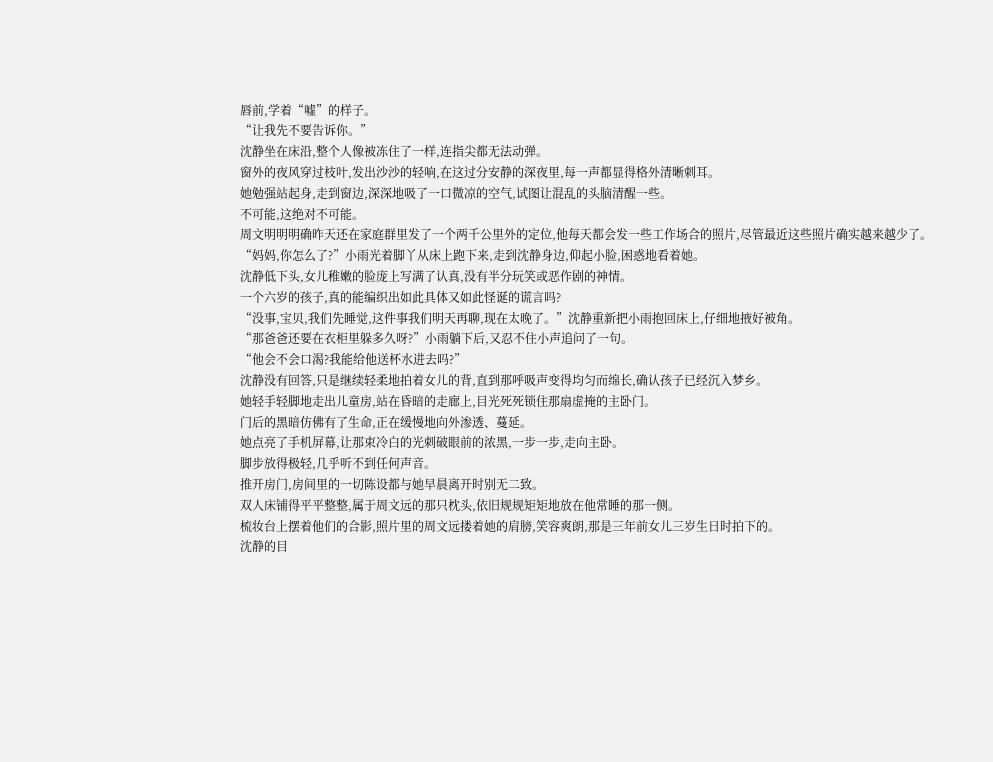唇前,学着“嘘”的样子。
“让我先不要告诉你。”
沈静坐在床沿,整个人像被冻住了一样,连指尖都无法动弹。
窗外的夜风穿过枝叶,发出沙沙的轻响,在这过分安静的深夜里,每一声都显得格外清晰刺耳。
她勉强站起身,走到窗边,深深地吸了一口微凉的空气,试图让混乱的头脑清醒一些。
不可能,这绝对不可能。
周文明明明确昨天还在家庭群里发了一个两千公里外的定位,他每天都会发一些工作场合的照片,尽管最近这些照片确实越来越少了。
“妈妈,你怎么了?”小雨光着脚丫从床上跑下来,走到沈静身边,仰起小脸,困惑地看着她。
沈静低下头,女儿稚嫩的脸庞上写满了认真,没有半分玩笑或恶作剧的神情。
一个六岁的孩子,真的能编织出如此具体又如此怪诞的谎言吗?
“没事,宝贝,我们先睡觉,这件事我们明天再聊,现在太晚了。”沈静重新把小雨抱回床上,仔细地掖好被角。
“那爸爸还要在衣柜里躲多久呀?”小雨躺下后,又忍不住小声追问了一句。
“他会不会口渴?我能给他送杯水进去吗?”
沈静没有回答,只是继续轻柔地拍着女儿的背,直到那呼吸声变得均匀而绵长,确认孩子已经沉入梦乡。
她轻手轻脚地走出儿童房,站在昏暗的走廊上,目光死死锁住那扇虚掩的主卧门。
门后的黑暗仿佛有了生命,正在缓慢地向外渗透、蔓延。
她点亮了手机屏幕,让那束冷白的光刺破眼前的浓黑,一步一步,走向主卧。
脚步放得极轻,几乎听不到任何声音。
推开房门,房间里的一切陈设都与她早晨离开时别无二致。
双人床铺得平平整整,属于周文远的那只枕头,依旧规规矩矩地放在他常睡的那一侧。
梳妆台上摆着他们的合影,照片里的周文远搂着她的肩膀,笑容爽朗,那是三年前女儿三岁生日时拍下的。
沈静的目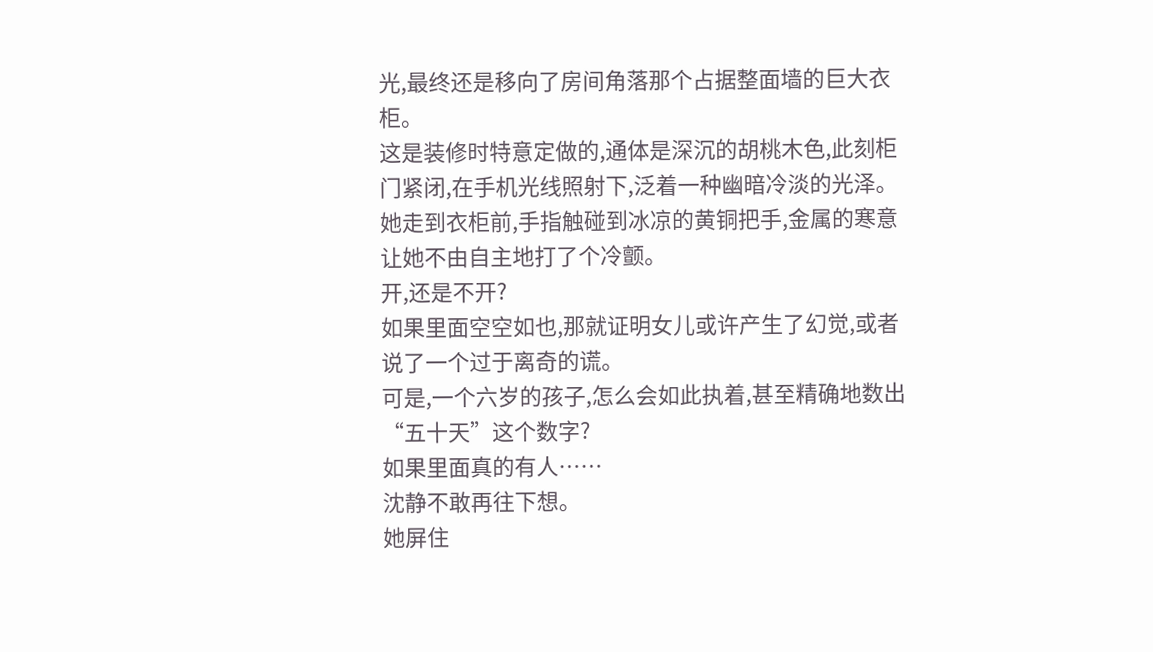光,最终还是移向了房间角落那个占据整面墙的巨大衣柜。
这是装修时特意定做的,通体是深沉的胡桃木色,此刻柜门紧闭,在手机光线照射下,泛着一种幽暗冷淡的光泽。
她走到衣柜前,手指触碰到冰凉的黄铜把手,金属的寒意让她不由自主地打了个冷颤。
开,还是不开?
如果里面空空如也,那就证明女儿或许产生了幻觉,或者说了一个过于离奇的谎。
可是,一个六岁的孩子,怎么会如此执着,甚至精确地数出“五十天”这个数字?
如果里面真的有人……
沈静不敢再往下想。
她屏住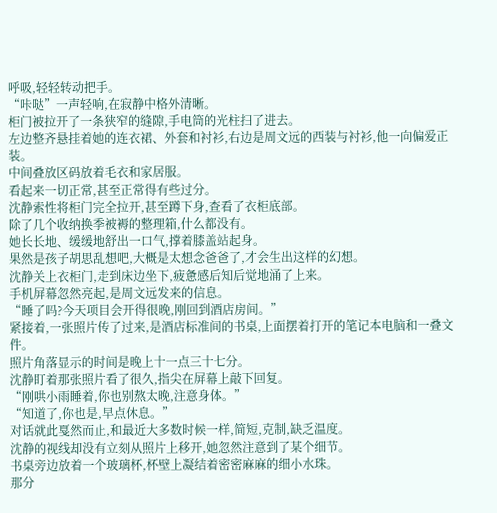呼吸,轻轻转动把手。
“咔哒”一声轻响,在寂静中格外清晰。
柜门被拉开了一条狭窄的缝隙,手电筒的光柱扫了进去。
左边整齐悬挂着她的连衣裙、外套和衬衫,右边是周文远的西装与衬衫,他一向偏爱正装。
中间叠放区码放着毛衣和家居服。
看起来一切正常,甚至正常得有些过分。
沈静索性将柜门完全拉开,甚至蹲下身,查看了衣柜底部。
除了几个收纳换季被褥的整理箱,什么都没有。
她长长地、缓缓地舒出一口气,撑着膝盖站起身。
果然是孩子胡思乱想吧,大概是太想念爸爸了,才会生出这样的幻想。
沈静关上衣柜门,走到床边坐下,疲惫感后知后觉地涌了上来。
手机屏幕忽然亮起,是周文远发来的信息。
“睡了吗?今天项目会开得很晚,刚回到酒店房间。”
紧接着,一张照片传了过来,是酒店标准间的书桌,上面摆着打开的笔记本电脑和一叠文件。
照片角落显示的时间是晚上十一点三十七分。
沈静盯着那张照片看了很久,指尖在屏幕上敲下回复。
“刚哄小雨睡着,你也别熬太晚,注意身体。”
“知道了,你也是,早点休息。”
对话就此戛然而止,和最近大多数时候一样,简短,克制,缺乏温度。
沈静的视线却没有立刻从照片上移开,她忽然注意到了某个细节。
书桌旁边放着一个玻璃杯,杯壁上凝结着密密麻麻的细小水珠。
那分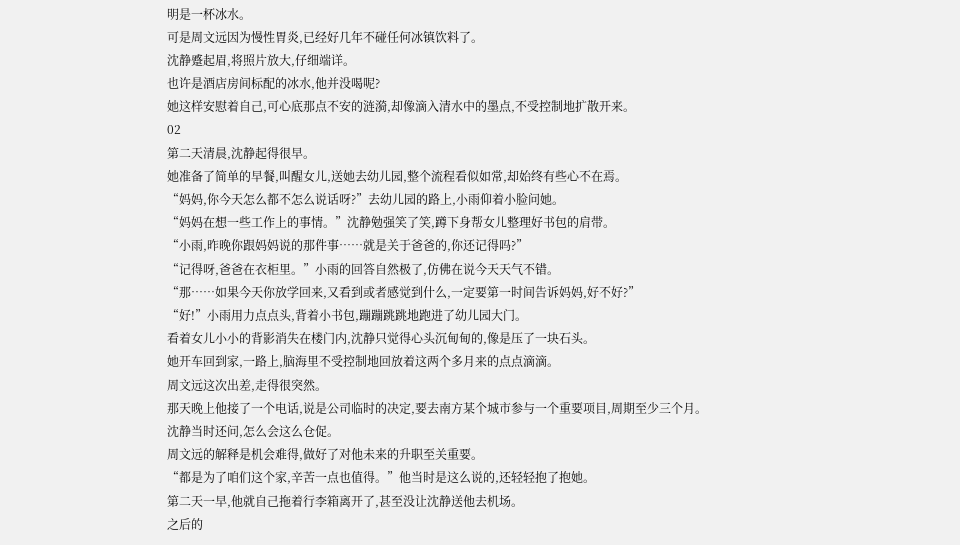明是一杯冰水。
可是周文远因为慢性胃炎,已经好几年不碰任何冰镇饮料了。
沈静蹙起眉,将照片放大,仔细端详。
也许是酒店房间标配的冰水,他并没喝呢?
她这样安慰着自己,可心底那点不安的涟漪,却像滴入清水中的墨点,不受控制地扩散开来。
02
第二天清晨,沈静起得很早。
她准备了简单的早餐,叫醒女儿,送她去幼儿园,整个流程看似如常,却始终有些心不在焉。
“妈妈,你今天怎么都不怎么说话呀?”去幼儿园的路上,小雨仰着小脸问她。
“妈妈在想一些工作上的事情。”沈静勉强笑了笑,蹲下身帮女儿整理好书包的肩带。
“小雨,昨晚你跟妈妈说的那件事……就是关于爸爸的,你还记得吗?”
“记得呀,爸爸在衣柜里。”小雨的回答自然极了,仿佛在说今天天气不错。
“那……如果今天你放学回来,又看到或者感觉到什么,一定要第一时间告诉妈妈,好不好?”
“好!”小雨用力点点头,背着小书包,蹦蹦跳跳地跑进了幼儿园大门。
看着女儿小小的背影消失在楼门内,沈静只觉得心头沉甸甸的,像是压了一块石头。
她开车回到家,一路上,脑海里不受控制地回放着这两个多月来的点点滴滴。
周文远这次出差,走得很突然。
那天晚上他接了一个电话,说是公司临时的决定,要去南方某个城市参与一个重要项目,周期至少三个月。
沈静当时还问,怎么会这么仓促。
周文远的解释是机会难得,做好了对他未来的升职至关重要。
“都是为了咱们这个家,辛苦一点也值得。”他当时是这么说的,还轻轻抱了抱她。
第二天一早,他就自己拖着行李箱离开了,甚至没让沈静送他去机场。
之后的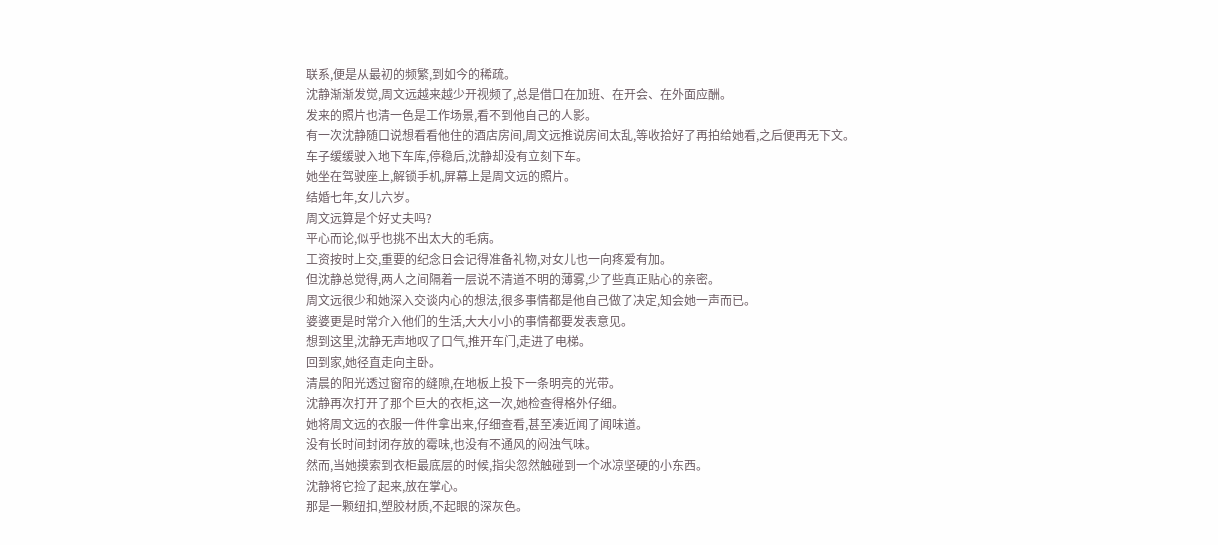联系,便是从最初的频繁,到如今的稀疏。
沈静渐渐发觉,周文远越来越少开视频了,总是借口在加班、在开会、在外面应酬。
发来的照片也清一色是工作场景,看不到他自己的人影。
有一次沈静随口说想看看他住的酒店房间,周文远推说房间太乱,等收拾好了再拍给她看,之后便再无下文。
车子缓缓驶入地下车库,停稳后,沈静却没有立刻下车。
她坐在驾驶座上,解锁手机,屏幕上是周文远的照片。
结婚七年,女儿六岁。
周文远算是个好丈夫吗?
平心而论,似乎也挑不出太大的毛病。
工资按时上交,重要的纪念日会记得准备礼物,对女儿也一向疼爱有加。
但沈静总觉得,两人之间隔着一层说不清道不明的薄雾,少了些真正贴心的亲密。
周文远很少和她深入交谈内心的想法,很多事情都是他自己做了决定,知会她一声而已。
婆婆更是时常介入他们的生活,大大小小的事情都要发表意见。
想到这里,沈静无声地叹了口气,推开车门,走进了电梯。
回到家,她径直走向主卧。
清晨的阳光透过窗帘的缝隙,在地板上投下一条明亮的光带。
沈静再次打开了那个巨大的衣柜,这一次,她检查得格外仔细。
她将周文远的衣服一件件拿出来,仔细查看,甚至凑近闻了闻味道。
没有长时间封闭存放的霉味,也没有不通风的闷浊气味。
然而,当她摸索到衣柜最底层的时候,指尖忽然触碰到一个冰凉坚硬的小东西。
沈静将它捡了起来,放在掌心。
那是一颗纽扣,塑胶材质,不起眼的深灰色。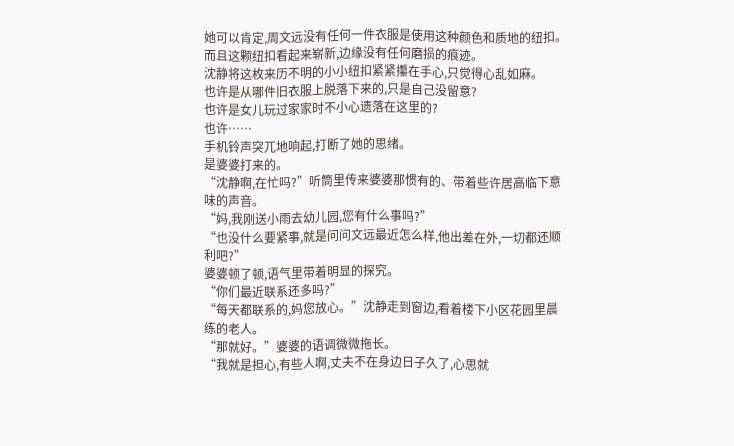她可以肯定,周文远没有任何一件衣服是使用这种颜色和质地的纽扣。
而且这颗纽扣看起来崭新,边缘没有任何磨损的痕迹。
沈静将这枚来历不明的小小纽扣紧紧攥在手心,只觉得心乱如麻。
也许是从哪件旧衣服上脱落下来的,只是自己没留意?
也许是女儿玩过家家时不小心遗落在这里的?
也许……
手机铃声突兀地响起,打断了她的思绪。
是婆婆打来的。
“沈静啊,在忙吗?”听筒里传来婆婆那惯有的、带着些许居高临下意味的声音。
“妈,我刚送小雨去幼儿园,您有什么事吗?”
“也没什么要紧事,就是问问文远最近怎么样,他出差在外,一切都还顺利吧?”
婆婆顿了顿,语气里带着明显的探究。
“你们最近联系还多吗?”
“每天都联系的,妈您放心。”沈静走到窗边,看着楼下小区花园里晨练的老人。
“那就好。”婆婆的语调微微拖长。
“我就是担心,有些人啊,丈夫不在身边日子久了,心思就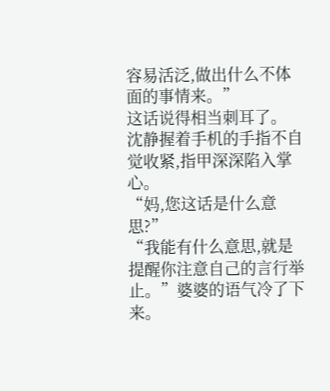容易活泛,做出什么不体面的事情来。”
这话说得相当刺耳了。
沈静握着手机的手指不自觉收紧,指甲深深陷入掌心。
“妈,您这话是什么意思?”
“我能有什么意思,就是提醒你注意自己的言行举止。”婆婆的语气冷了下来。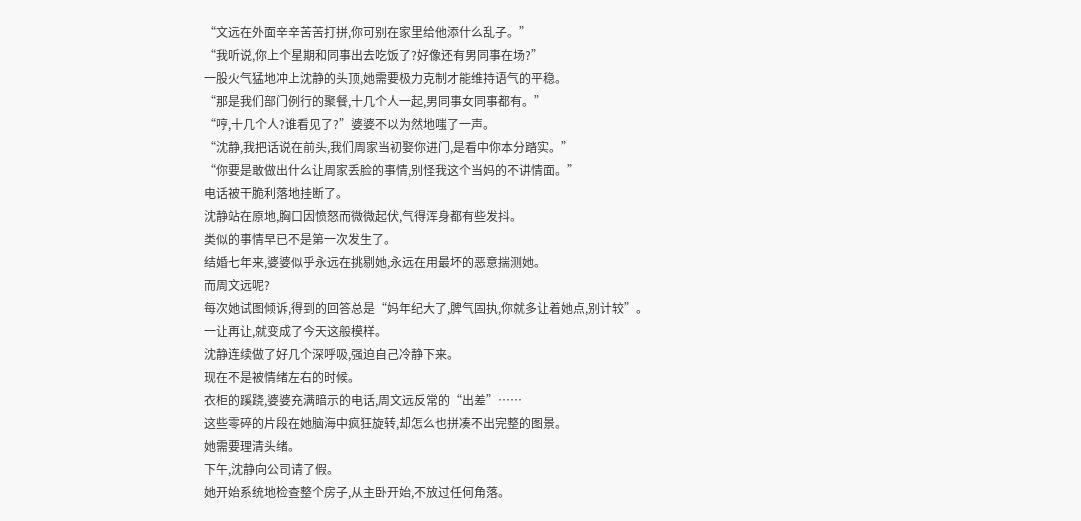“文远在外面辛辛苦苦打拼,你可别在家里给他添什么乱子。”
“我听说,你上个星期和同事出去吃饭了?好像还有男同事在场?”
一股火气猛地冲上沈静的头顶,她需要极力克制才能维持语气的平稳。
“那是我们部门例行的聚餐,十几个人一起,男同事女同事都有。”
“哼,十几个人?谁看见了?”婆婆不以为然地嗤了一声。
“沈静,我把话说在前头,我们周家当初娶你进门,是看中你本分踏实。”
“你要是敢做出什么让周家丢脸的事情,别怪我这个当妈的不讲情面。”
电话被干脆利落地挂断了。
沈静站在原地,胸口因愤怒而微微起伏,气得浑身都有些发抖。
类似的事情早已不是第一次发生了。
结婚七年来,婆婆似乎永远在挑剔她,永远在用最坏的恶意揣测她。
而周文远呢?
每次她试图倾诉,得到的回答总是“妈年纪大了,脾气固执,你就多让着她点,别计较”。
一让再让,就变成了今天这般模样。
沈静连续做了好几个深呼吸,强迫自己冷静下来。
现在不是被情绪左右的时候。
衣柜的蹊跷,婆婆充满暗示的电话,周文远反常的“出差”……
这些零碎的片段在她脑海中疯狂旋转,却怎么也拼凑不出完整的图景。
她需要理清头绪。
下午,沈静向公司请了假。
她开始系统地检查整个房子,从主卧开始,不放过任何角落。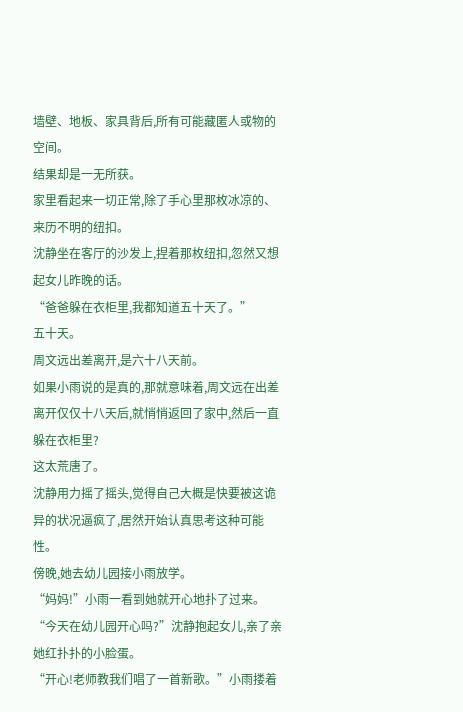墙壁、地板、家具背后,所有可能藏匿人或物的空间。
结果却是一无所获。
家里看起来一切正常,除了手心里那枚冰凉的、来历不明的纽扣。
沈静坐在客厅的沙发上,捏着那枚纽扣,忽然又想起女儿昨晚的话。
“爸爸躲在衣柜里,我都知道五十天了。”
五十天。
周文远出差离开,是六十八天前。
如果小雨说的是真的,那就意味着,周文远在出差离开仅仅十八天后,就悄悄返回了家中,然后一直躲在衣柜里?
这太荒唐了。
沈静用力摇了摇头,觉得自己大概是快要被这诡异的状况逼疯了,居然开始认真思考这种可能性。
傍晚,她去幼儿园接小雨放学。
“妈妈!”小雨一看到她就开心地扑了过来。
“今天在幼儿园开心吗?”沈静抱起女儿,亲了亲她红扑扑的小脸蛋。
“开心!老师教我们唱了一首新歌。”小雨搂着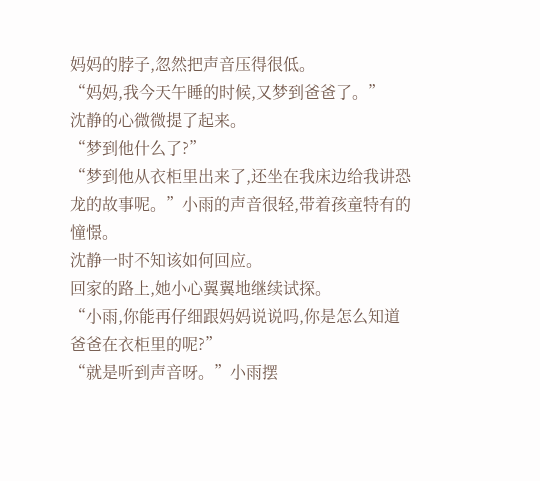妈妈的脖子,忽然把声音压得很低。
“妈妈,我今天午睡的时候,又梦到爸爸了。”
沈静的心微微提了起来。
“梦到他什么了?”
“梦到他从衣柜里出来了,还坐在我床边给我讲恐龙的故事呢。”小雨的声音很轻,带着孩童特有的憧憬。
沈静一时不知该如何回应。
回家的路上,她小心翼翼地继续试探。
“小雨,你能再仔细跟妈妈说说吗,你是怎么知道爸爸在衣柜里的呢?”
“就是听到声音呀。”小雨摆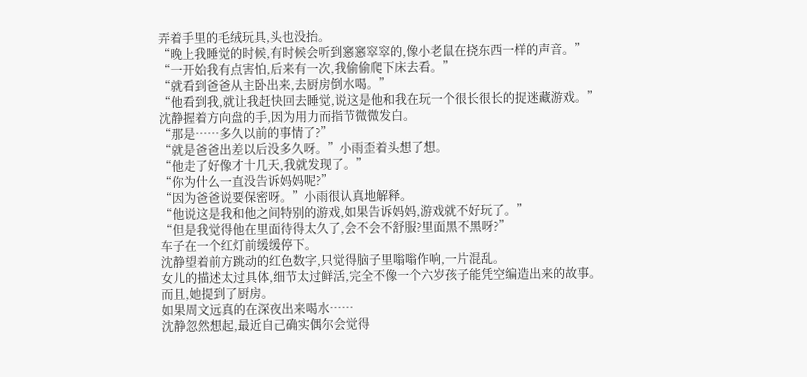弄着手里的毛绒玩具,头也没抬。
“晚上我睡觉的时候,有时候会听到窸窸窣窣的,像小老鼠在挠东西一样的声音。”
“一开始我有点害怕,后来有一次,我偷偷爬下床去看。”
“就看到爸爸从主卧出来,去厨房倒水喝。”
“他看到我,就让我赶快回去睡觉,说这是他和我在玩一个很长很长的捉迷藏游戏。”
沈静握着方向盘的手,因为用力而指节微微发白。
“那是……多久以前的事情了?”
“就是爸爸出差以后没多久呀。”小雨歪着头想了想。
“他走了好像才十几天,我就发现了。”
“你为什么一直没告诉妈妈呢?”
“因为爸爸说要保密呀。”小雨很认真地解释。
“他说这是我和他之间特别的游戏,如果告诉妈妈,游戏就不好玩了。”
“但是我觉得他在里面待得太久了,会不会不舒服?里面黑不黑呀?”
车子在一个红灯前缓缓停下。
沈静望着前方跳动的红色数字,只觉得脑子里嗡嗡作响,一片混乱。
女儿的描述太过具体,细节太过鲜活,完全不像一个六岁孩子能凭空编造出来的故事。
而且,她提到了厨房。
如果周文远真的在深夜出来喝水……
沈静忽然想起,最近自己确实偶尔会觉得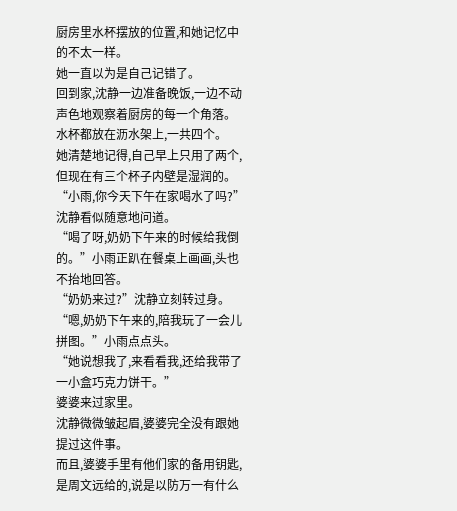厨房里水杯摆放的位置,和她记忆中的不太一样。
她一直以为是自己记错了。
回到家,沈静一边准备晚饭,一边不动声色地观察着厨房的每一个角落。
水杯都放在沥水架上,一共四个。
她清楚地记得,自己早上只用了两个,但现在有三个杯子内壁是湿润的。
“小雨,你今天下午在家喝水了吗?”沈静看似随意地问道。
“喝了呀,奶奶下午来的时候给我倒的。”小雨正趴在餐桌上画画,头也不抬地回答。
“奶奶来过?”沈静立刻转过身。
“嗯,奶奶下午来的,陪我玩了一会儿拼图。”小雨点点头。
“她说想我了,来看看我,还给我带了一小盒巧克力饼干。”
婆婆来过家里。
沈静微微皱起眉,婆婆完全没有跟她提过这件事。
而且,婆婆手里有他们家的备用钥匙,是周文远给的,说是以防万一有什么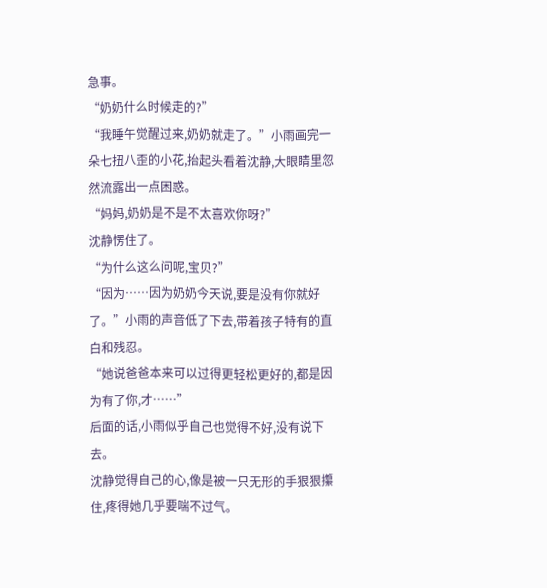急事。
“奶奶什么时候走的?”
“我睡午觉醒过来,奶奶就走了。”小雨画完一朵七扭八歪的小花,抬起头看着沈静,大眼睛里忽然流露出一点困惑。
“妈妈,奶奶是不是不太喜欢你呀?”
沈静愣住了。
“为什么这么问呢,宝贝?”
“因为……因为奶奶今天说,要是没有你就好了。”小雨的声音低了下去,带着孩子特有的直白和残忍。
“她说爸爸本来可以过得更轻松更好的,都是因为有了你,才……”
后面的话,小雨似乎自己也觉得不好,没有说下去。
沈静觉得自己的心,像是被一只无形的手狠狠攥住,疼得她几乎要喘不过气。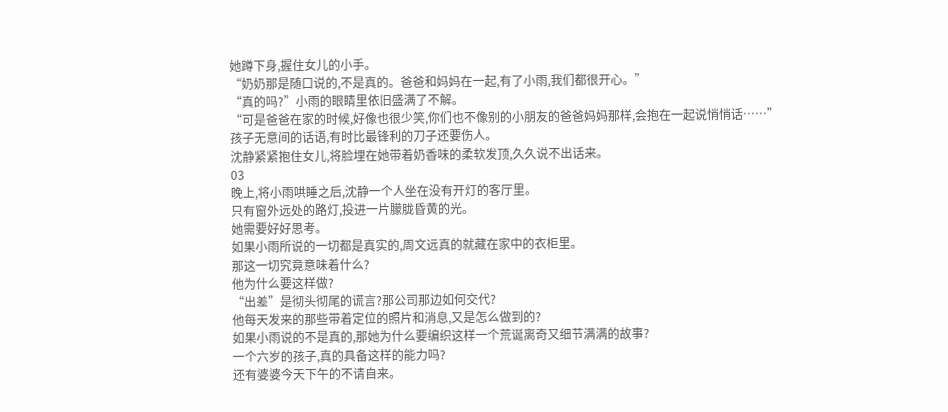她蹲下身,握住女儿的小手。
“奶奶那是随口说的,不是真的。爸爸和妈妈在一起,有了小雨,我们都很开心。”
“真的吗?”小雨的眼睛里依旧盛满了不解。
“可是爸爸在家的时候,好像也很少笑,你们也不像别的小朋友的爸爸妈妈那样,会抱在一起说悄悄话……”
孩子无意间的话语,有时比最锋利的刀子还要伤人。
沈静紧紧抱住女儿,将脸埋在她带着奶香味的柔软发顶,久久说不出话来。
03
晚上,将小雨哄睡之后,沈静一个人坐在没有开灯的客厅里。
只有窗外远处的路灯,投进一片朦胧昏黄的光。
她需要好好思考。
如果小雨所说的一切都是真实的,周文远真的就藏在家中的衣柜里。
那这一切究竟意味着什么?
他为什么要这样做?
“出差”是彻头彻尾的谎言?那公司那边如何交代?
他每天发来的那些带着定位的照片和消息,又是怎么做到的?
如果小雨说的不是真的,那她为什么要编织这样一个荒诞离奇又细节满满的故事?
一个六岁的孩子,真的具备这样的能力吗?
还有婆婆今天下午的不请自来。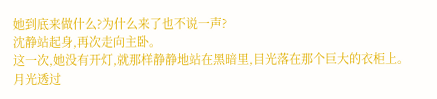她到底来做什么?为什么来了也不说一声?
沈静站起身,再次走向主卧。
这一次,她没有开灯,就那样静静地站在黑暗里,目光落在那个巨大的衣柜上。
月光透过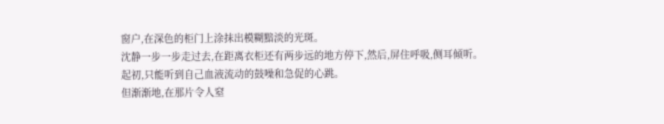窗户,在深色的柜门上涂抹出模糊黯淡的光斑。
沈静一步一步走过去,在距离衣柜还有两步远的地方停下,然后,屏住呼吸,侧耳倾听。
起初,只能听到自己血液流动的鼓噪和急促的心跳。
但渐渐地,在那片令人窒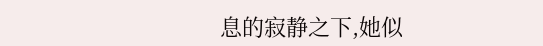息的寂静之下,她似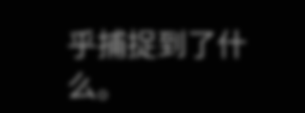乎捕捉到了什么。